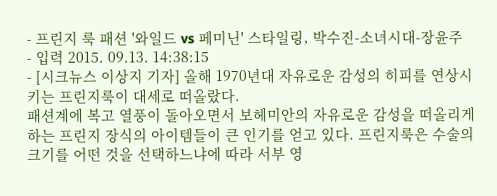- 프린지 룩 패션 '와일드 vs 페미닌' 스타일링, 박수진-소녀시대-장윤주
- 입력 2015. 09.13. 14:38:15
- [시크뉴스 이상지 기자] 올해 1970년대 자유로운 감성의 히피를 연상시키는 프린지룩이 대세로 떠올랐다.
패션계에 복고 열풍이 돌아오면서 보헤미안의 자유로운 감성을 떠올리게 하는 프린지 장식의 아이템들이 큰 인기를 얻고 있다. 프린지룩은 수술의 크기를 어떤 것을 선택하느냐에 따라 서부 영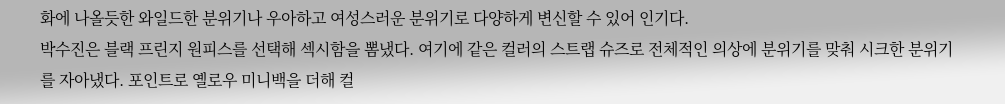화에 나올듯한 와일드한 분위기나 우아하고 여성스러운 분위기로 다양하게 변신할 수 있어 인기다.
박수진은 블랙 프린지 원피스를 선택해 섹시함을 뽐냈다. 여기에 같은 컬러의 스트랩 슈즈로 전체적인 의상에 분위기를 맞춰 시크한 분위기를 자아냈다. 포인트로 옐로우 미니백을 더해 컬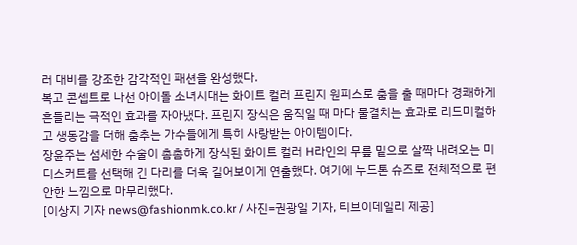러 대비를 강조한 감각적인 패션을 완성했다.
복고 콘셉트로 나선 아이돌 소녀시대는 화이트 컬러 프린지 원피스로 춤을 출 때마다 경쾌하게 흔들리는 극적인 효과를 자아냈다. 프린지 장식은 움직일 때 마다 물결치는 효과로 리드미컬하고 생동감을 더해 춤추는 가수들에게 특히 사랑받는 아이템이다.
장윤주는 섬세한 수술이 촘촘하게 장식된 화이트 컬러 H라인의 무릎 밑으로 살짝 내려오는 미디스커트를 선택해 긴 다리를 더욱 길어보이게 연출했다. 여기에 누드톤 슈즈로 전체적으로 편안한 느낌으로 마무리했다.
[이상지 기자 news@fashionmk.co.kr / 사진=권광일 기자, 티브이데일리 제공]